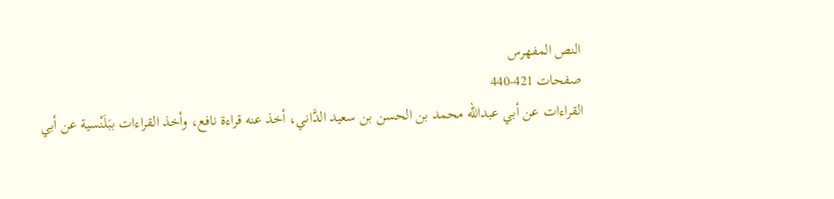النص المفهرس
صفحات 421-440
القراءات عن أبي عبدالله محمد بن الحسن بن سعيد الدَّاني، أخذ عنه قراءة نافع، وأخذ القراءات ببَلَنْسية عن أبي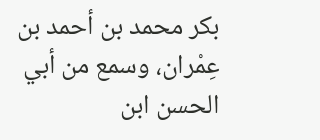بكر محمد بن أحمد بن عِمْران، وسمع من أبي الحسن ابن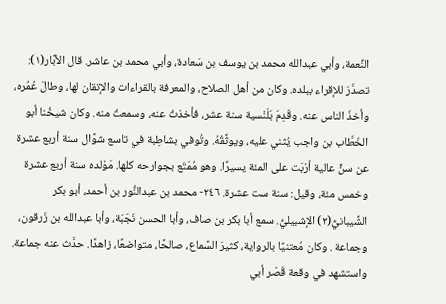النِّعمة، وأبي عبدالله محمد بن يوسف بن سَعادة، وأبي محمد بن عاشر. قال الأبَّار(١): تصدَّرَ للإقراء ببلده. وكان من أهل الصلاح، والمعرفة بالقراءات والإتقان لها، وطالَ عُمُره، وأخذَ الناس عنه. وقَدِمَ بَلَنْسية سنة عشر، فأخذتُ عنه، وسمعتُ منه. وكان شيخُنا أبو الخَطَّاب بن واجب يُثني عليه، ويوثَّقُهُ. وتُوفي بشاطِبة في تاسع شوَّال سنة أربع عشرة عن سنٍّ عالية أرْبَت على المئة يسيرًا. وهو مُمَتَع بجوارحه كلها. مَوْلده سنة أربع عشرة وخمس مئة، وقيل: سنة ست عشرة. ٢٤٦- محمد بن عبدالنُّور بن أحمد، أبو بكر الشَّيبانيُّ(٢) الإشبيليُّ. سمع أبا بكر بن صاف، وأبا الحسن نَجَبَة، وأبا عبدالله بن زَرقون، وجماعة . وكان مُعتنيًا بالرواية، كثيرَ السَّماع، صالحًا، متواضعًا، زاهدًا. حدَّث عنه جماعة. واستشهد في وقعة قَصْر أبي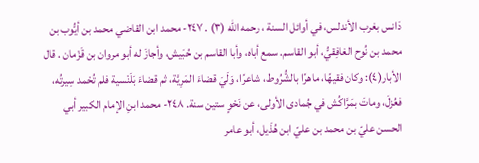دَانس بغرب الأندلس، في أوائل السنة ، رحمه الله (٣) . ٢٤٧- محمد ابن القاضي محمد بن أيُّوب بن محمد بن نُوح الغافِقيُّ، أبو القاسم. سمع أباه، وأبا القاسم بن حُبَيش، وأجازَ له أبو مروان بن قَزْمان . قال الأبار(٤): وكان فقيهًا، ماهرًا بالشُّرُوط، شاعرًا، وَلَيَ قضاءَ المَرِيَّة، ثم قضاءَ بَلَنْسية فلم تُحْمد سِيرتُه، فعُزلَ، وماتَ بمَرَّاكُش في جُمادى الأولى، عن نَحْوٍ ستين سنة. ٢٤٨- محمد ابنِ الإمام الكبير أبي الحسن عليّ بن محمد بن عليّ ابن هُذَيل، أبو عامر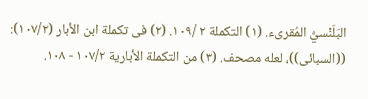البَلَنْسيُّ المُقرىء. (١) التكملة ٢ /١٠٩. (٢) فى تكملة ابن الأبار (١٠٧/٢): ((السبائى))، لعله مصحف. (٣) من التكملة الأبارية ١٠٧/٢ - ١٠٨.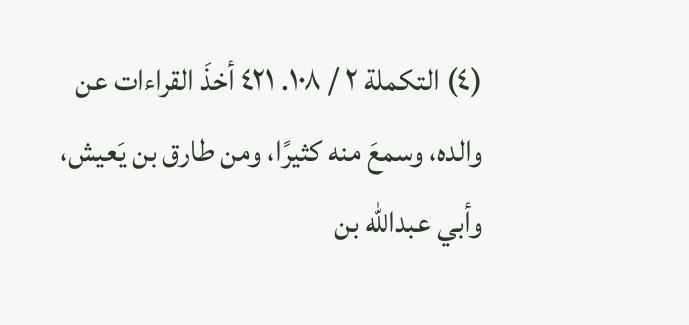(٤) التكملة ٢ / ١٠٨. ٤٢١ أخذَ القراءات عن والده، وسمعَ منه كثيرًا، ومن طارق بن يَعيش، وأبي عبدالله بن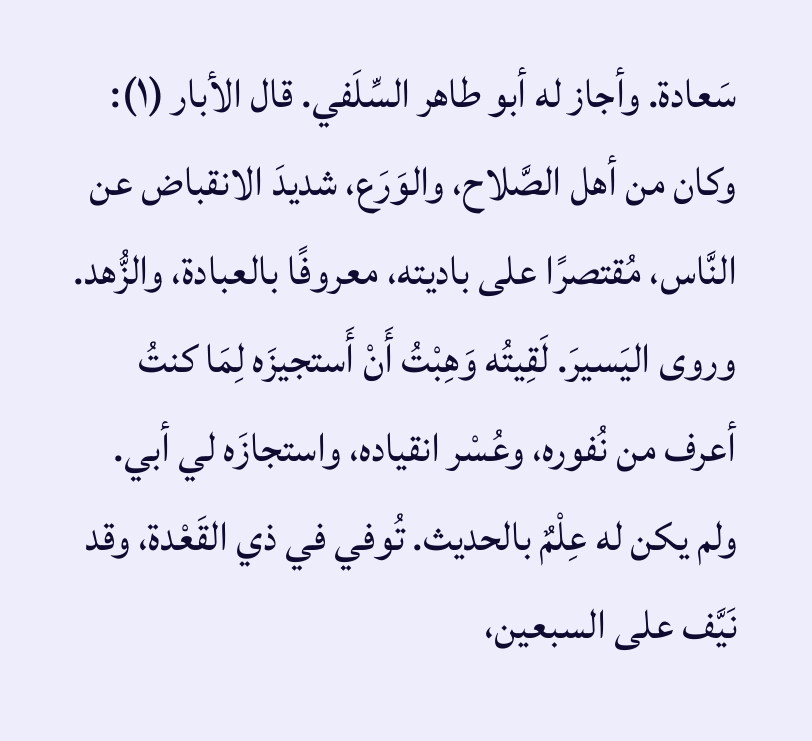سَعادة. وأجاز له أبو طاهر السِّلَفي. قال الأبار (١): وكان من أهل الصَّلاح، والوَرَع، شديدَ الانقباض عن النَّاس، مُقتصرًا على باديته، معروفًا بالعبادة، والزُّهد. وروى اليَسيرَ. لَقِيتُه وَهِبْتُ أَنْ أَستجيزَه لِمَا كنتُ أعرف من نُفوره، وعُسْر انقياده، واستجازَه لي أبي. ولم يكن له عِلْمٌ بالحديث. تُوفي في ذي القَعْدة، وقد نَيَّف على السبعين،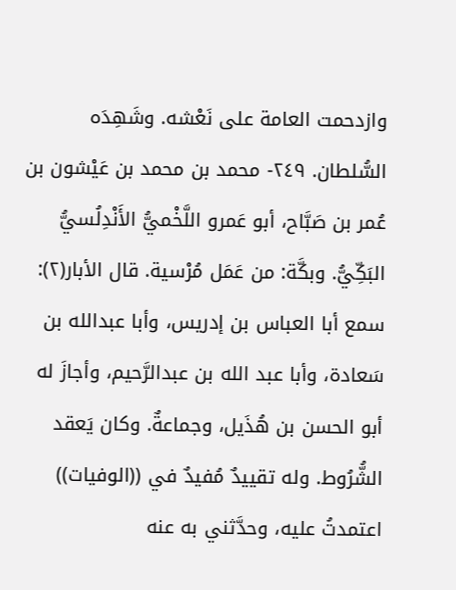وازدحمت العامة على نَعْشه. وشَهِدَه السُّلطان. ٢٤٩- محمد بن محمد بن عَيْشون بن عُمر بن صَبَّاح، أبو عَمرو اللَّخْميُّ الأَنْدِلُسيُّ البَكِّيُّ. وبكَّة: من عَمَل مُرْسية. قال الأبار(٢): سمع أبا العباس بن إدريس، وأبا عبدالله بن سَعادة، وأبا عبد الله بن عبدالرَّحيم، وأجازَ له أبو الحسن بن هُذَيل، وجماعةٌ. وكان يَعقد الشُّرُوط. وله تقييدٌ مُفيدٌ في ((الوفيات)) اعتمدتُ عليه، وحدَّثني به عنه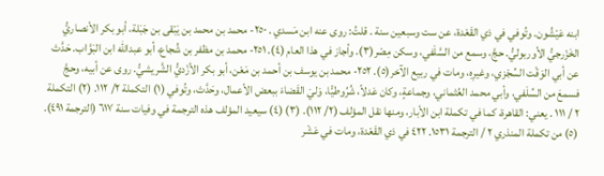ابنه عَيْشُون. وتُوفي في ذي القَعْدة، عن ست وسبعين سنة . قلتُ: روى عنه ابن مَسدي . ٢٥٠- محمد بن محمد بن يَبْقى بن جَبَلة، أبو بكر الأنصاريُّ الخَزْرجيُّ الأوربوليُّ. حجَّ، وسمع من السَّلَفي، وسكن مِصْر(٣). وأجاز في هذا العام (٤). ٢٥١- محمد بن مظفر بن شُجاع، أبو عبدالله ابن البَوَّاب. حَدَّث عن أبي الوَقْت السِّجْزي، وغيرِهِ، ومات في ربيع الآخر(٥). ٢٥٢- محمد بن يوسف بن أحمد بن مَعْن، أبو بكر الأزْديُّ الشَّریشيُّ. روى عن أبيه، وحجَّ فسمعَ من السِّلَفي، وأبي محمد العُثماني، وجماعةٍ، وكان عَدلاً، شُرُوطيًّا، وَليَ القَضاءَ ببعض الأعمال، وحَدَّث، وتُوفي (١) التكملة ٢/ ١١٢. (٢) التكملة ٢ / ١١١ . يعني: القاهرة، كما في تكملة ابن الأبار، ومنها نقل المؤلف (٢/ ١١٢). (٣) (٤) سيعيد المؤلف هذه الترجمة في وفيات سنة ٦١٧ (الترجمة ٤٩١). (٥) من تكملة المنذري ٢ / الترجمة ١٥٣١. ٤٢٢ في ذي القَعْدة، ومات في عَشْر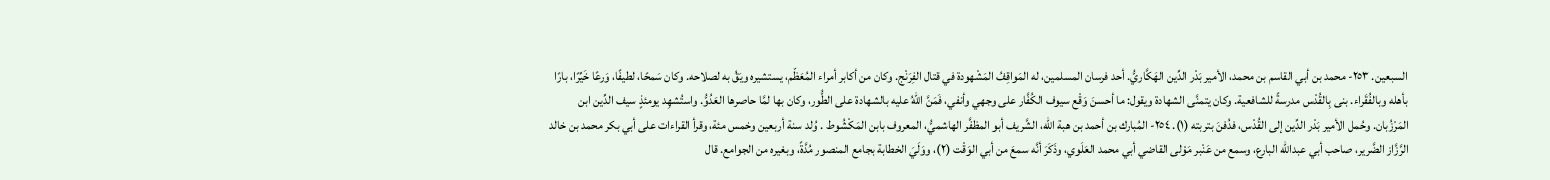السبعين. ٢٥٣- محمد بن أبي القاسم بن محمد، الأمير بَدْر الدِّين الهَكَّاريُّ. أحد فرسان المسلمين، له المَواقِفُ المَشْهودة في قتال الفِرَنْج. وكان من أكابر أمراء المُعَظّم، يستشيره ويَقُ به لصلاحه. وكان سَمحًا، لطيفًا، وَرعًا خَيِّرًا، بارًا بأهله وبالفُقَراء. بنى بِالقُدْس مدرسةً للشافعية. وكان يتمنَّى الشهادة ويقول: ما أحسنَ وَقْع سيوف الكُفَّار على وجهي وأنفي، فَمَنَّ اللهُ عليه بالشهادة على الطُّور، وكان بها لمَّا حاصرها العَدُوُّ. واستُشهِد يومئذٍ سيف الدِّين ابن المَرْزُبان. وحُمل الأمير بَدْر الدِّين إلى القُدْس، فدُفنَ بتربته (١). ٢٥٤- المُبارك بن أحمد بن هبة الله، الشَّريف أبو المظفَّر الهاشميُّ، المعروف بابن المَكْشُوط . وُلد سنة أربعين وخمس مئة، وقرأ القراءات على أبي بكر محمد بن خالد الرَّزَّاز الضَّرير، صاحب أبي عبدالله البارع، وسمع من عَنْبر مَوْلى القاضي أبي محمد العَلَوي، وذَكَرَ أنَّه سمعَ من أبي الوَقْت (٢)، ووَلَيَ الخطابة بجامع المنصور مُدَّةً، وبغيره من الجوامع. قال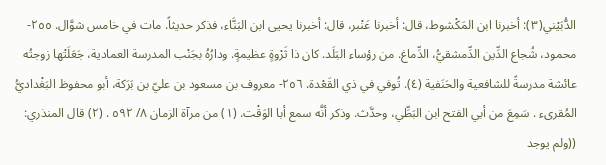الدُّبَيْني(٣): أخبرنا ابن المَكْشوط، قال: أخبرنا عَنْبر، قال: أخبرنا يحيى ابن البَنَّاء، فذكر حديثاً. مات في خامس شوَّال. ٢٥٥- محمود، شُجاع الدِّين الدِّمشقيُّ، الدِّماغ. من رؤساء البَلَد. كان ذا ثَرْوةٍ عظيمةٍ. ودارُهُ بجَنْب المدرسة العمادية، جَعَلَتْها زوجتُه عائشة مدرسةً للشافعية والحَنَفية (٤). تُوفي في ذي القَعْدة. ٢٥٦- معروف بن مسعود بن عليّ بن بَرَكة، أبو محفوظ البَغْداديُّ المُقریء . سَمِعَ من أبي الفتح ابن البَطِّي، وحدَّث. وذكر أنَّه سمع أبا الوَقْت. (١) من مرآة الزمان ٨/ ٥٩٢ . (٢) قال المنذري: ((ولم يوجد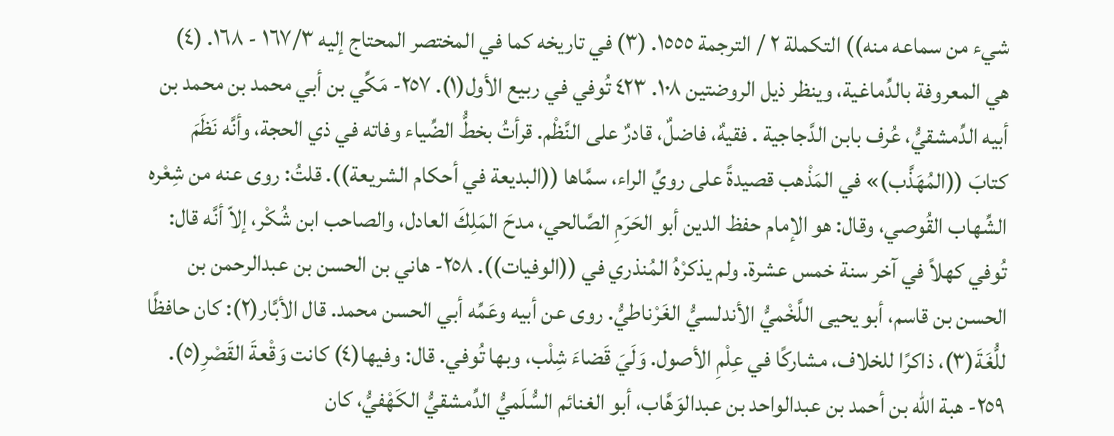شيء من سماعه منه)) التكملة ٢ / الترجمة ١٥٥٥. (٣) في تاريخه كما في المختصر المحتاج إليه ١٦٧/٣ - ١٦٨. (٤) هي المعروفة بالدِّماغية، وينظر ذيل الروضتين ١٠٨. ٤٢٣ تُوفي في ربيع الأول(١). ٢٥٧- مَكِّي بن أبي محمد بن محمد بن أبيه الدِّمشقيُّ، عُرف بابن الدَّجاجية . فقيهٌ، فاضلٌ، قادرٌ على النَّظْم. قرأتُ بخطُّ الضِّياء وفاته في ذي الحجة، وأنَّه نَظَمَ كتابَ ((المُهَذَّب)» في المَذْهب قصيدةً على رويِّ الراء، سمَّاها ((البديعة في أحكام الشريعة)). قلتُ: روى عنه من شِعْره الشِّهاب القُوصي، وقال: هو الإمام حفظ الدين أبو الحَرَمِ الصَّالحي، مدحَ المَلِكَ العادل، والصاحب ابن شُكْر، إلاّ أنَّه قال: تُوفي كهلاً في آخر سنة خمس عشرة. ولم يذكرْهُ المُنذري في ((الوفيات)). ٢٥٨- هاني بن الحسن بن عبدالرحمن بن الحسن بن قاسم، أبو يحيى اللَّخْميُّ الأندلسيُّ الغَرْناطيُّ. روى عن أبيه وعَمِّه أبي الحسن محمد. قال الأبَّار(٢): كان حافظًا للُّغَةَ(٣)، ذاكرًا للخلاف، مشاركًا في عِلْمِ الأصول. وَلَيَ قَضاءَ شِلْب، وبها تُوفي. قال: وفيها(٤) كانت وَقْعةَ القَصْرِ(٥). ٢٥٩- هبة الله بن أحمد بن عبدالواحد بن عبدالوَهَّاب، أبو الغنائم السُّلَميُّ الدِّمشقيُّ الكَهْفيُّ، كان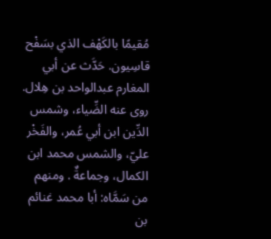مُقيمًا بالكَهْف الذي بسَفْح قاسِيون. حَدَّث عن أبي المغارم عبدالواحد بن هِلال. روى عنه الضِّياء، وشمس الدِّين ابن أبي عُمر، والفَخْر عليّ، والشمس محمد ابن الكمال، وجماعةٌ . ومنهم من سَمَّاه: أبا محمد غنائم بن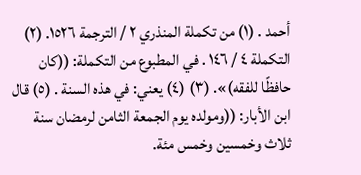أحمد . (١) من تكملة المنذري ٢ / الترجمة ١٥٢٦. (٢) التكملة ٤ / ١٤٦ . في المطبوع من التكملة: ((كان حافظًا للفقه)». (٣) (٤) يعني: في هذه السنة . (٥) قال ابن الأبار: ((ومولده يوم الجمعة الثامن لرمضان سنة ثلاث وخمسين وخمس مئة.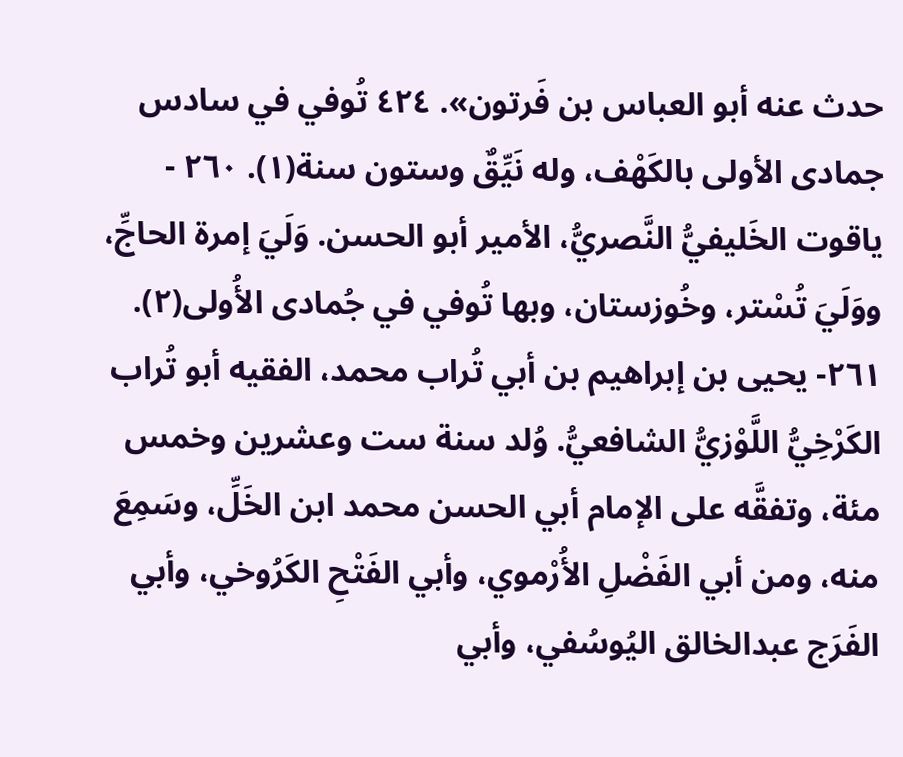حدث عنه أبو العباس بن فَرتون». ٤٢٤ تُوفي في سادس جمادى الأولى بالكَهْف، وله نَيِّقٌ وستون سنة(١). ٢٦٠ - ياقوت الخَليفيُّ النَّصريُّ، الأمير أبو الحسن. وَلَيَ إمرة الحاجِّ، ووَلَيَ تُسْتر، وخُوزستان، وبها تُوفي في جُمادى الأُولی(٢). ٢٦١- يحيى بن إبراهيم بن أبي تُراب محمد، الفقيه أبو تُراب الكَرْخِيُّ اللَّوْزيُّ الشافعيُّ. وُلد سنة ست وعشرين وخمس مئة، وتفقَّه على الإمام أبي الحسن محمد ابن الخَلِّ، وسَمِعَ منه، ومن أبي الفَضْلِ الأُرْموي، وأبي الفَتْحِ الكَرُوخي، وأبي الفَرَج عبدالخالق اليُوسُفي، وأبي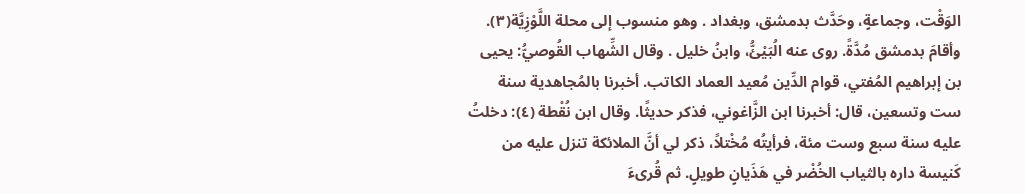الوَقْت، وجماعةٍ، وحَدَّث بدمشق، وبغداد . وهو منسوب إلى محلة اللَّوْزِيَّة(٣). وأقامَ بدمشق مُدَّةً. روی عنه الُبَيْئُّ، وابنُ خلیل . وقال الشِّهاب القُوصيُّ: يحيى بن إبراهيم المُفتي، قوام الدِّين مُعيد العماد الكاتب. أخبرنا بالمُجاهدية سنة ست وتسعين، قال: أخبرنا ابن الزَّاغوني، فذكر حديثًا. وقال ابن نُقْطة (٤): دخلتُ عليه سنة سبع وست مئة، فرأيتُه مُخْتلاً، ذكر لي أنَّ الملائكة تنزل عليه من كَنيسة داره بالثياب الخُضْر في هَذَيانٍ طويلٍ. ثم قُرىءَ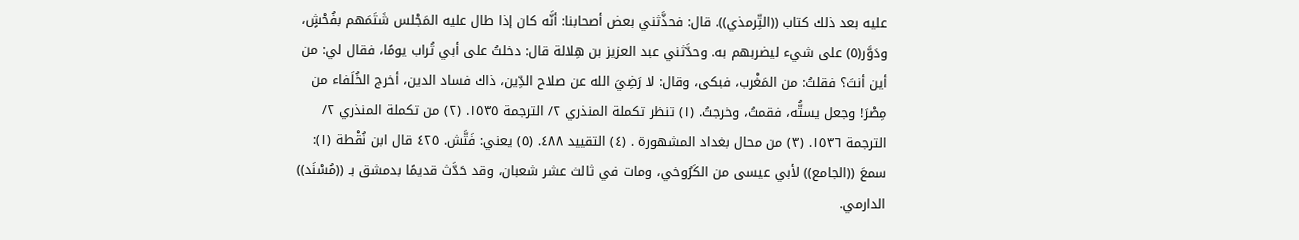عليه بعد ذلك كتاب ((التِّرمذي)). قال: فحذَّثني بعض أصحابنا: أنَّه كان إذا طال عليه المَجْلس شَتَمَهم بفُحْشٍ، ودَوَّر(٥) على شيء ليضربهم به. وحدَّثني عبد العزيز بن هِلالة قال: دخلتُ على أبي تُراب يومًا، فقال لي: من أين أنتَ؟ فقلتُ: من المَغْرب، فبكى، وقال: لا رَضِيَ الله عن صلاح الدِّين، ذاك فساد الدين، أخرج الخُلَفاء من مِصْرَ! وجعل يستُّه، فقمتُ، وخرجتُ. (١) تنظر تكملة المنذري ٢/ الترجمة ١٥٣٥. (٢) من تكملة المنذري ٢/ الترجمة ١٥٣٦. (٣) من محال بغداد المشهورة . (٤) التقييد ٤٨٨. (٥) يعني: فَتَّش. ٤٢٥ قال ابن نُقْطة (١): سمعَ ((الجامع)) لأبي عيسى من الكَرُوخي، ومات في ثالث عشر شعبان، وقد حَدَّث قديمًا بدمشق بـ ((مُسْنَد)) الدارمي.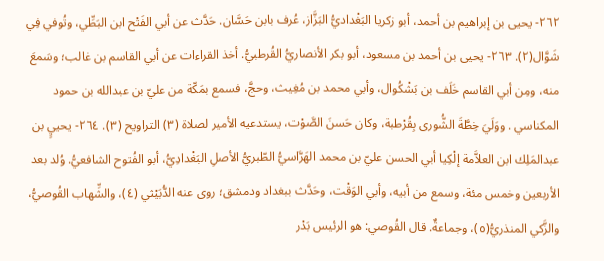٢٦٢- يحيى بن إبراهيم بن أحمد، أبو زكريا البَغْداديُّ البَزَّاز، عُرف بابن حَسَّان. حَدَّث عن أبي الفَتْح ابن البَطِّي، وتُوفي فِي شَوَّال(٢). ٢٦٣- يحيى بن أحمد بن مسعود، أبو بكر الأنصاريُّ القُرطبيُّ. أخذ القراءات عن أبي القاسم بن غالب؛ وسَمعَ منه، ومِن أبي القاسم خَلَف بن بَشْكُوال، وأبي محمد بن مُغِيث، وحجَّ، فسمع بمَكّة من عليّ بن عبدالله بن حمود المكناسي . ووَلَيَ خِطَّةَ الشُّورى بِقُرْطبة، وكان حَسنَ الصَّوْت، يستدعيه الأمير لصلاة (٣) التراويح (٣). ٢٦٤- يحييٍ بن عبدالمَلِك ابن العلاَّمة إلْكِيا أبي الحسن عليّ بن محمد الهَرَّاسيُّ الطّبريُّ الأصلِ البَغْدادِيُّ، أبو الفُتوح الشافعيُّ. وُلد بعد الأربعين وخمس مئة، وسمع من أبيه، وأبي الوَقْت، وحَدَّث ببغداد ودمشق؛ روى عنه الدُّبَيْثي (٤)، والشِّهاب القُوصيُّ، والزَّكي المنذريُّ(٥)، وجماعةٌ. قال القُوصي: هو الرئيس بَدْر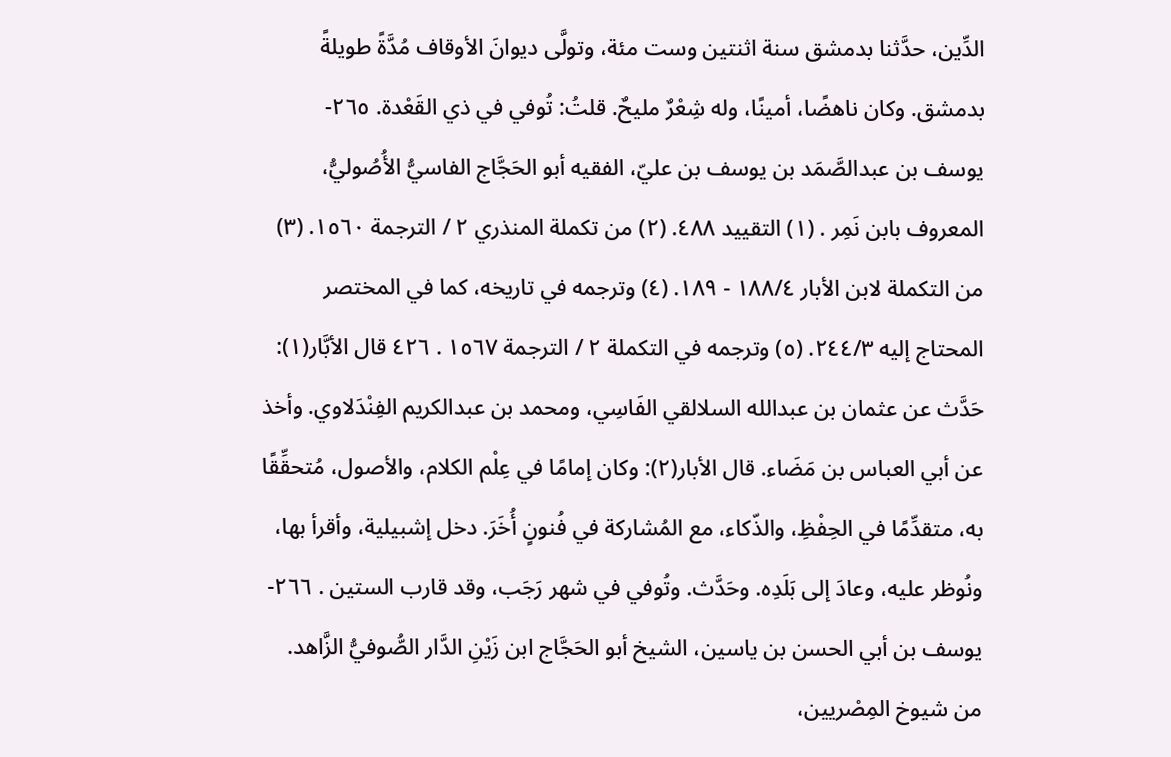الدِّين، حدَّثنا بدمشق سنة اثنتين وست مئة، وتولَّى ديوانَ الأوقاف مُدَّةً طويلةً بدمشق. وكان ناهضًا، أمينًا، وله شِعْرٌ ملیحٌ. قلتُ: تُوفي في ذي القَعْدة. ٢٦٥- يوسف بن عبدالصَّمَد بن يوسف بن عليّ، الفقيه أبو الحَجَّاج الفاسيُّ الأُصُوليُّ، المعروف بابن نَمِر . (١) التقييد ٤٨٨. (٢) من تكملة المنذري ٢ / الترجمة ١٥٦٠. (٣) من التكملة لابن الأبار ١٨٨/٤ - ١٨٩. (٤) وترجمه في تاريخه، كما في المختصر المحتاج إليه ٢٤٤/٣. (٥) وترجمه في التكملة ٢ / الترجمة ١٥٦٧ . ٤٢٦ قال الأبَّار(١): حَدَّث عن عثمان بن عبدالله السلالقي الفَاسِي، ومحمد بن عبدالكريم الفِنْدَلاوي. وأخذ عن أبي العباس بن مَضَاء. قال الأبار(٢): وكان إمامًا في عِلْم الكلام، والأصول، مُتحقِّقًا به، متقدِّمًا في الحِفْظِ، والذّكاء، مع المُشاركة في فُنونٍ أُخَرَ. دخل إشبيلية، وأقرأ بها، ونُوظر عليه، وعادَ إلى بَلَدِه. وحَدَّث. وتُوفي في شهر رَجَب، وقد قارب الستين . ٢٦٦- يوسف بن أبي الحسن بن ياسين، الشيخ أبو الحَجَّاج ابن زَيْنِ الدَّار الصُّوفيُّ الزَّاهد. من شيوخ المِصْريين،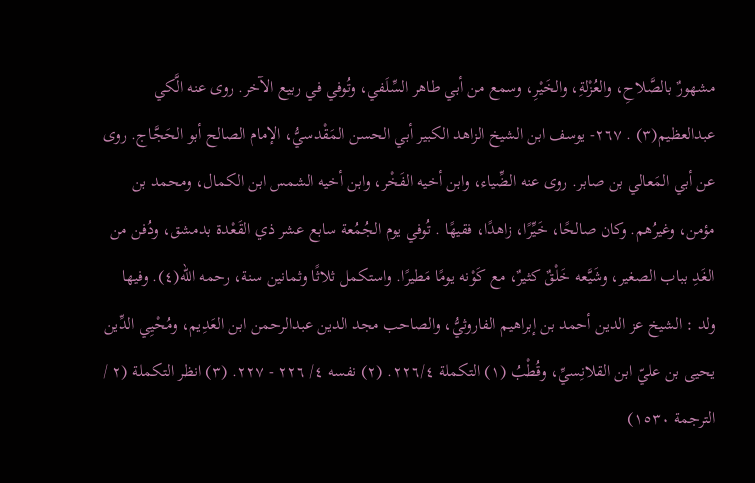مشهورٌ بالصَّلاحِ، والعُزْلةِ، والخَيْرِ، وسمع من أبي طاهر السِّلَفي، وتُوفي في ربيع الآخر. روى عنه الَّكي عبدالعظيم(٣) . ٢٦٧- يوسف ابن الشيخ الزاهد الكبير أبي الحسن المَقْدسيُّ، الإمام الصالح أبو الحَجَّاج. روى عن أبي المَعالي بن صابر. روى عنه الضِّياء، وابن أخيه الفَخْر، وابن أخيه الشمس ابن الكمال، ومحمد بن مؤمن، وغيرُهم. وكان صالحًا، خَيِّرًا، زاهدًا، فقيهًا . تُوفي يوم الجُمُعة سابع عشر ذي القَعْدة بدمشق، ودُفن من الغَدِ بباب الصغير، وشَيَّعه خَلْقٌ كثيرٌ، مع كَوْنه يومًا مَطيرًا. واستكمل ثلاثًا وثمانين سنة، رحمه الله(٤). وفيها ولد : الشيخ عز الدين أحمد بن إبراهيم الفاروثيُّ، والصاحب مجد الدين عبدالرحمن ابن العَدِيم، ومُحْيِي الدِّين يحيى بن عليّ ابن القلانِسيِّ، وقُطْبُ (١) التكملة ٢٢٦/٤. (٢) نفسه ٤/ ٢٢٦ - ٢٢٧. (٣) انظر التكملة (٢ / الترجمة ١٥٣٠)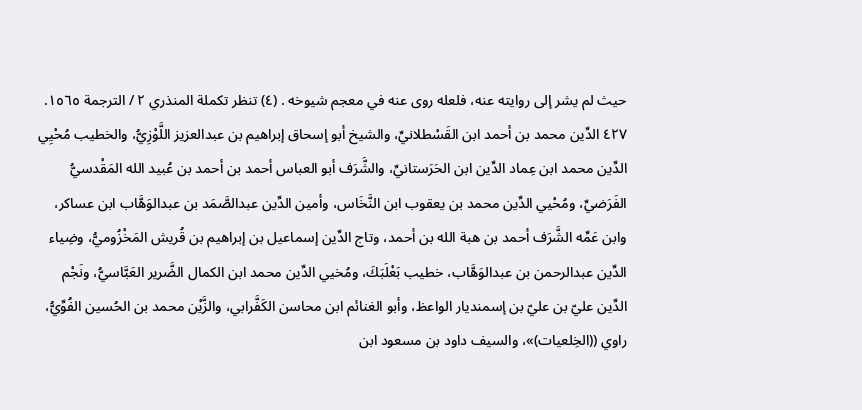حيث لم يشر إلى روايته عنه، فلعله روى عنه في معجم شيوخه . (٤) تنظر تكملة المنذري ٢ / الترجمة ١٥٦٥. ٤٢٧ الدِّين محمد بن أحمد ابن القَسْطلانيِّ، والشيخ أبو إسحاق إبراهيم بن عبدالعزيز اللَّوْزِيُّ، والخطيب مُحْيِي الدِّين محمد ابن عِماد الدِّين ابن الحَرَستانيِّ، والشَّرَف أبو العباس أحمد بن أحمد بن عُبيد الله المَقْدسيُّ الفَرَضيِّ، ومُحْيي الدِّين محمد بن يعقوب ابن النَّخَاس، وأمين الدِّين عبدالصَّمَد بن عبدالوَهَّاب ابن عساكر، وابن عَمِّه الشَّرَف أحمد بن هبة الله بن أحمد، وتاج الدِّين إسماعيل بن إبراهيم بن قُريش المَخْزُوميُّ، وضِياء الدِّين عبدالرحمن بن عبدالوَهَّاب، خطيب بَعْلَبَكَ، ومُخيي الدِّين محمد ابن الكمال الضَّرير العَبَّاسيُّ، ونَجْم الدِّين عليّ بن عليّ بن إسمنديار الواعظ، وأبو الغنائم ابن محاسن الكَفَّرابي، والزَّيْن محمد بن الحُسين الفُوِّيُّ، راوي ((الخِلعيات)»، والسيف داود بن مسعود ابن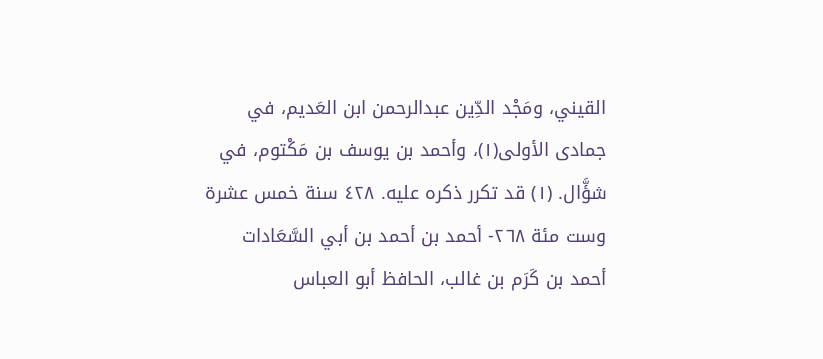القيني، ومَجْد الدِّين عبدالرحمن ابن العَديم، في جمادى الأولى(١)، وأحمد بن يوسف بن مَكْتوم، في شؤَّال. (١) قد تكرر ذكره عليه. ٤٢٨ سنة خمس عشرة وست مئة ٢٦٨- أحمد بن أحمد بن أبي السَّعَادات أحمد بن كَرَم بن غالب، الحافظ أبو العباس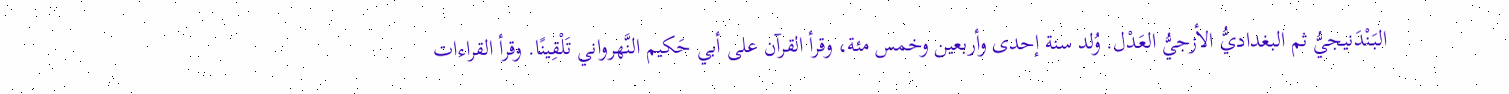البَنْدَنيجيُّ ثم البغداديُّ الأزجيُّ العَدْل. وُلد سنة إحدى وأربعين وخمس مئة، وقرأ القرآن على أبي حَكيم النَّهرواني تَلْقِينًا. وقرأ القراءات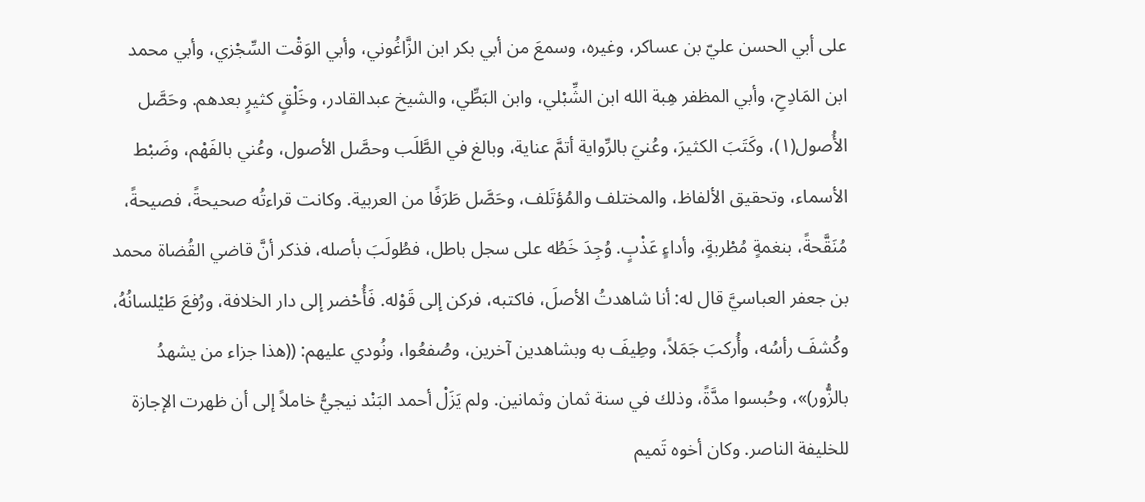على أبي الحسن عليّ بن عساكر، وغيره، وسمعَ من أبي بكر ابن الزَّاغُوني، وأبي الوَقْت السِّجْزي، وأبي محمد ابن المَادِحِ، وأبي المظفر هِبة الله ابن الشِّبْلي، وابن البَطِّي، والشيخ عبدالقادر، وخَلْقٍ کثیرٍ بعدهم. وحَصَّل الأُصول(١)، وكَتَبَ الكثيرَ، وعُنيَ بالرِّواية أتمَّ عناية، وبالغ في الطَّلَب وحصَّل الأصول، وعُني بالفَهْم، وضَبْط الأسماء، وتحقيق الألفاظ، والمختلف والمُؤتَلف، وحَصَّل طَرَفًا من العربية. وكانت قراءتُه صحيحةً، فصيحةً، مُنَقَّحةً، بنغمةٍ مُطْربةٍ، وأداءٍ عَذْبٍ. وُجِدَ خَطُه على سجل باطل، فطُولَبَ بأصله، فذكر أنَّ قاضي القُضاة محمد بن جعفر العباسيَّ قال له: أنا شاهدتُ الأصلَ، فاكتبه، فركن إلى قَوْله. فَأُحْضر إلى دار الخلافة، ورُفعَ طَيْلسانُهُ، وكُشفَ رأسُه، وأُركبَ جَمَلاً، وطِيفَ به وبشاهدين آخرين، وصُفعُوا، ونُودي عليهم: ((هذا جزاء من يشهدُ بالزُّور)»، وحُبسوا مدَّةً، وذلك في سنة ثمان وثمانين. ولم يَزَلْ أحمد البَنْد نيجيُّ خاملاً إلى أن ظهرت الإجازة للخليفة الناصر. وكان أخوه تَميم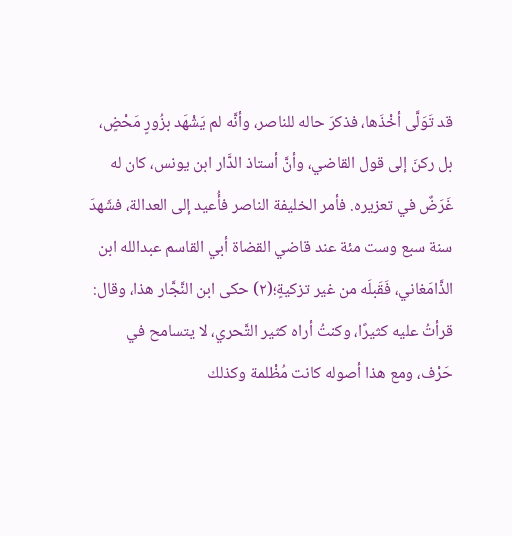قد تَوَلَّى أخْذَها، فذكرَ حاله للناصر، وأنَّه لم يَشْهَد بزُورٍ مَحْضٍ، بل ركنَ إلى قول القاضي، وأنَّ أستاذ الدَّار ابن يونس، كان له غَرَضٌ في تعزيره. فأمر الخليفة الناصر فأُعيد إلى العدالة، فشَهدَ سنة سبع وست مئة عند قاضي القضاة أبي القاسم عبدالله ابن الذَّامَغاني، فَقَبلَه من غير تزكيةٍ؛(٢) حكى ابن النَّجَّار هذا، وقال: قرأتُ عليه كثيرًا، وكنتُ أراه كثير التَّحري، لا يتسامح في حَرْف، ومع هذا أصوله كانت مُظْلمة وكذلك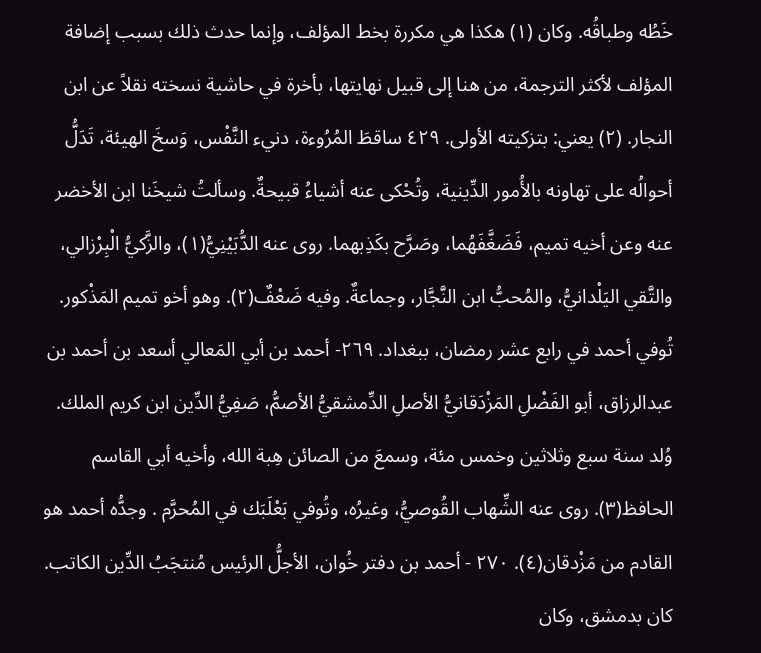خَطُه وطباقُه. وكان (١) هكذا هي مكررة بخط المؤلف، وإنما حدث ذلك بسبب إضافة المؤلف لأكثر الترجمة، من هنا إلى قبيل نهايتها، بأخرة في حاشية نسخته نقلاً عن ابن النجار. (٢) يعني: بتزكيته الأولى. ٤٢٩ ساقطَ المُرُوءة، دنيء النَّفْس، وَسخَ الهيئة، تَدَلُّ أحوالُه على تهاونه بالأُمور الدِّينية، وتُحْكى عنه أشياءُ قبيحةٌ. وسألتُ شيخَنا ابن الأخضر عنه وعن أخيه تميم، فَضَغَّفَهُما، وصَرَّح بكَذِبهما. روى عنه الدُّبَيْنِيُّ(١)، والزَّكيُّ الْبِرْزالي، والتَّقي اليَلْدانيُّ، والمُحبُّ ابن النَّجَّار، وجماعةٌ. وفيه ضَعْفٌ(٢). وهو أخو تميم المَذْكور. تُوفي أحمد في رابع عشر رمضان، ببغداد. ٢٦٩- أحمد بن أبي المَعالي أسعد بن أحمد بن عبدالرزاق، أبو الفَضْلِ المَزْدَقانيُّ الأصلِ الدِّمشقيُّ الأصمُّ، صَفِيُّ الدِّين ابن کریم الملك. وُلد سنة سبع وثلاثين وخمس مئة، وسمعَ من الصائن هِبة الله، وأخيه أبي القاسم الحافظ(٣). روى عنه الشِّهاب القُوصيُّ، وغيرُه، وتُوفي بَعْلَبَك في المُحرَّم . وجدُّه أحمد هو القادم من مَزْدقان(٤). ٢٧٠ - أحمد بن دفتر خُوان، الأجلُّ الرئيس مُنتجَبُ الدِّين الكاتب. كان بدمشق، وكان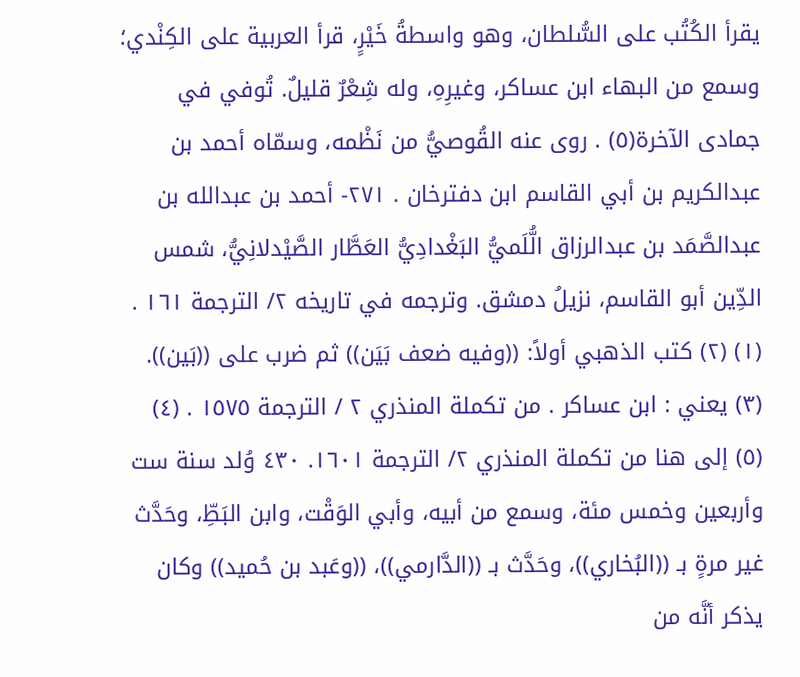يقرأ الكُتُب على السُّلطان، وهو واسطةُ خَيْرٍ، قرأ العربية على الكِنْدي؛ وسمع من البهاء ابن عساكر، وغيرِهِ، وله شِعْرٌ قليلٌ. تُوفي في جمادى الآخرة(٥) . روى عنه القُوصيُّ من نَظْمه، وسمّاه أحمد بن عبدالكريم بن أبي القاسم ابن دفترخان . ٢٧١- أحمد بن عبدالله بن عبدالصَّمَد بن عبدالرزاق الُّلَميُّ البَغْدادِيُّ العَطَّار الصَّيْدلانِيُّ، شمس الدِّين أبو القاسم، نزيلُ دمشق. وترجمه في تاريخه ٢/ الترجمة ١٦١ . (١) (٢) كتب الذهبي أولاً: ((وفيه ضعف بَيَن)) ثم ضرب على ((بَين)). (٣) يعني : ابن عساكر . من تكملة المنذري ٢ / الترجمة ١٥٧٥ . (٤) (٥) إلى هنا من تكملة المنذري ٢/ الترجمة ١٦٠١. ٤٣٠ وُلد سنة ست وأربعين وخمس مئة، وسمع من أبيه، وأبي الوَقْت، وابن البَطِّ، وحَدَّث غير مرةٍ بـ ((البُخاري))، وحَدَّث بـ ((الدَّارمي))، ((وعَبد بن حُميد)) وكان يذكر أنَّه من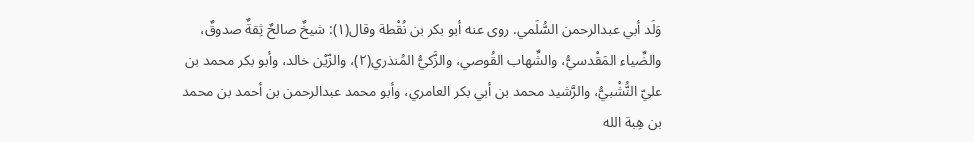وَلَد أبي عبدالرحمن السُّلَمي. روى عنه أبو بكر بن نُقْطة وقال(١): شيخٌ صالحٌ ثِقةٌ صدوقٌ، والضِّياء المَقْدسيُّ، والشِّهاب القُوصي، والزَّكيُّ المُنذري(٢)، والزّيْن خالد، وأبو بكر محمد بن عليّ النُّشْبيُّ، والرَّشيد محمد بن أبي بكر العامري، وأبو محمد عبدالرحمن بن أحمد بن محمد بن هِبة الله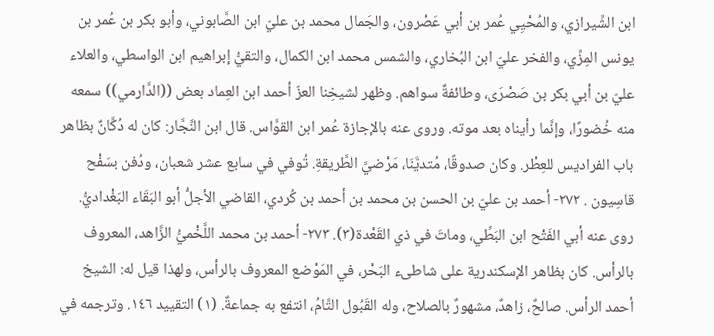ابن الشِّيرازي، والمُحْيِي عُمر بن أبي عَصْرون، والجَمال محمد بن عليّ ابن الصَّابوني، وأبو بكر بن عُمر بن يونس المِزِّي، والفخر عليّ ابن البُخاري، والشمس محمد ابن الكمال، والتقيُّ إبراهيم ابن الواسطي، والعلاء عليّ بن أبي بكر بن صَصْرَى، وطائفةٌ سواهم. وظهر لشيخِنا العزّ أحمد ابن العِماد بعض ((الدَّارمي)) سمعه منه خُضورًا، وإنَّما رأيناه بعد موته. وروى عنه بالإجازة عُمر ابن القوَّاس. قال ابن النَّجَّار: كان له دُكَّانٌ بظاهر باب الفراديس للعِطْر. وكان صدوقًا، مُتديَّنَا، مَرْضيَّ الطَّريقةِ. تُوفي في سابع عشر شعبان، ودُفن بسَفْح قاسِيون . ٢٧٢- أحمد بن عليّ بن الحسن بن محمد بن أحمد بن كُردي، القاضي الأجلُّ أبو البَقَاء البَغْداديُّ. روى عنه أبي الفَتْح ابن البَطِّي، وماتَ في ذي القَعْدة(٣). ٢٧٣- أحمد بن محمد اللَّخْميُّ الزَّاهد، المعروف بالرأس. كان بظاهر الإسكندرية على شاطىء البَحْر، في المَوْضع المعروف بالرأس، ولهذا قيل له: الشيخ أحمد الرأس. صالحٌ، زاهدٌ، مشهورٌ بالصلاح، وله القَبُول التَّامُ، انتفع به جماعةٌ. (١) التقييد ١٤٦. وترجمه في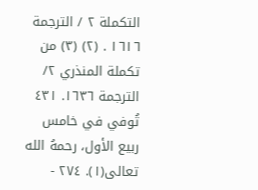التكملة ٢ / الترجمة ١٦١٦ . (٢) (٣) من تكملة المنذري ٢/ الترجمة ١٦٣٦. ٤٣١ تُوفي في خامس ربيع الأول، رحمهُ الله تعالى(١). ٢٧٤ -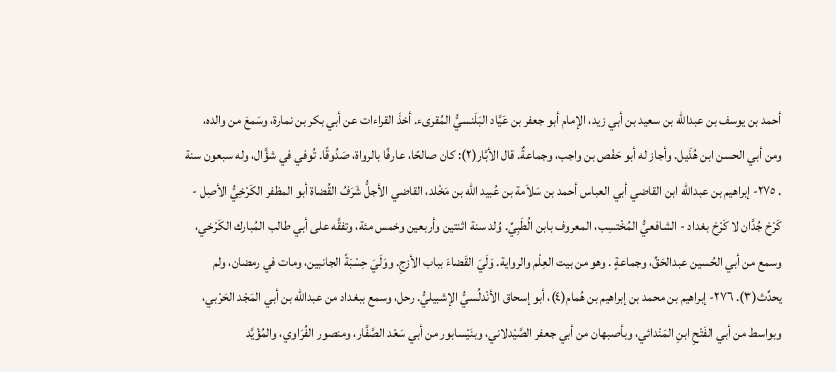أحمد بن يوسف بن عبدالله بن سعيد بن أبي زيد، الإمام أبو جعفر بن عَيَّاد البَلَنسيُّ المُقرىء. أخذَ القراءات عن أبي بكر بن نمارة، وسَمعَ من والده، ومن أبي الحسن ابن هُذَيل. وأجاز له أبو حَفْص بن واجب، وجماعةٌ. قال الأبَّار(٢): كان صالحًا، عارفًا بالرواة، صَدُوقًا. تُوفي في شؤَّال، وله سبعون سنة . ٢٧٥- إبراهيم بن عبدالله ابن القاضي أبي العباس أحمد بن سَلاَمة بن عُبيد الله بن مَخْلد، القاضي الأجلُّ شَرَفُ القُضاة أبو المظفر الكَرْخِيُّ الأصِل - كَرْخ جُدَّان لا كَرْخ بغداد - الشافعيُّ المُخْتسِب، المعروف بابن الُطَبِيِّ. وُلد سنة اثنتين وأربعين وخمس مئة، وتفقَّه على أبي طالب المُبارك الكَرْخي، وسمع من أبي الحُسين عبدالحَقِّ، وجماعةٍ . وهو من بيت العِلْم والرواية. وَلَيَ القَضاءَ بباب الأزجِ. ووَلَيَ حِسْبَةً الجانبين، ومات في رمضان، ولم يحدِّث(٣). ٢٧٦- إبراهيم بن محمد بن إبراهيم بن هُمام(٤)، أبو إسحاق الأنْدلُسيُّ الإشبيليُّ. رحل، وسمع ببغداد من عبدالله بن أبي المَجْد الحَرْبي، وبواسط من أبي الفَتْحِ ابنِ المَنْدائي، وبأصبهان من أبي جعفر الصَّيْدلاني، وبنَيْسابور من أبي سَعْد الصَّفَّار، ومنصور الفُرَاوي، والمُؤْيَّد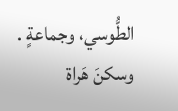الطُّوسي، وجماعةٍ . وسكنَ هَراة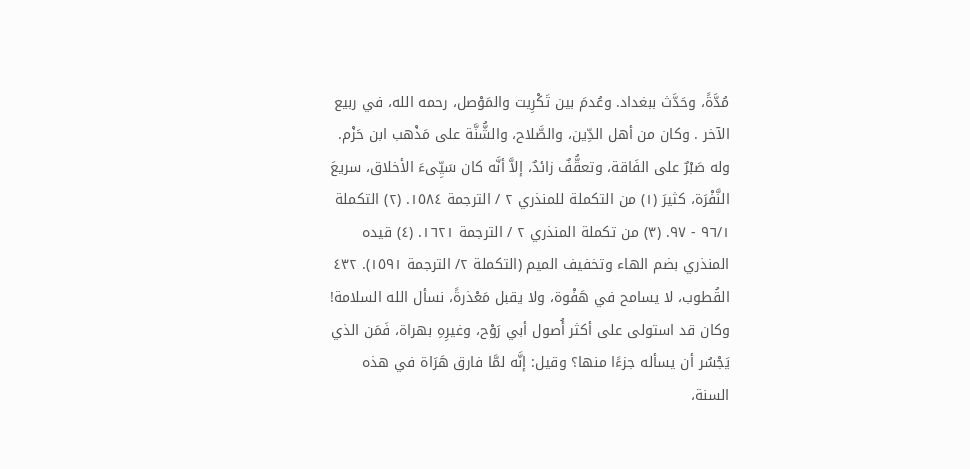مُدَّةً، وحَدَّث ببغداد. وعُدمَ بين تَكْرِيت والمَوْصل، رحمه الله، في ربيع الآخر . وكان من أهل الدِّين، والصَّلاح، والشُّنَّة على مَذْهب ابن حَزْم. وله صَبْرٌ على الفَاقة، وتعقُّفٌ زائدٌ، إلاَّ أنَّه كان سَيِّىءَ الأخلاق، سريعَ النَّفْرَة، كثيرَ (١) من التكملة للمنذري ٢ / الترجمة ١٥٨٤. (٢) التكملة ٩٦/١ - ٩٧. (٣) من تكملة المنذري ٢ / الترجمة ١٦٢١. (٤) قيده المنذري بضم الهاء وتخفيف الميم (التكملة ٢/ الترجمة ١٥٩١). ٤٣٢ القُطوب، لا يسامح في هَفْوة، ولا يقبل مَعْذرةً، نسأل الله السلامة! وكان قد استولى على أكثر أُصول أبي رَوْح، وغيرِهِ بهراة، فَمَن الذي يَجْسُر أن يسأله جزءًا منها؟ وقيل: إنَّه لمَّا فارق هَرَاة في هذه السنة،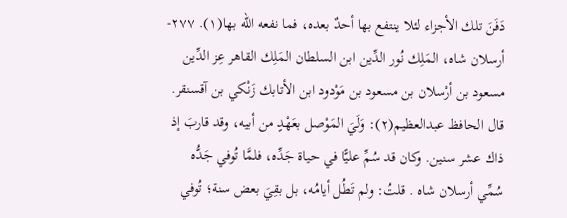دَفَنَ تلك الأجزاء لئلا ينتفع بها أحدٌ بعده، فما نفعه الله بها(١). ٢٧٧- أرسلان شاه، المَلِك نُور الدِّين ابن السلطان المَلِك القاهر عِز الدِّين مسعود بن أرْسلان بن مسعود بن مَوْدود ابن الأتابك زَنْكي بن آقسنقر. قال الحافظ عبدالعظيم(٢): وَلَيَ المَوْصل بعَهْدٍ من أبيه، وقد قاربَ إذ ذاك عشر سنين. وكان قد سُمِّ عليًّا في حياة جَدِّه، فلمَّا تُوفي جَدُّه سُمِّي أرسلان شاه . قلتُ: ولم تَطُل أيامُه، بل بقِيَ بعض سنة؛ تُوفي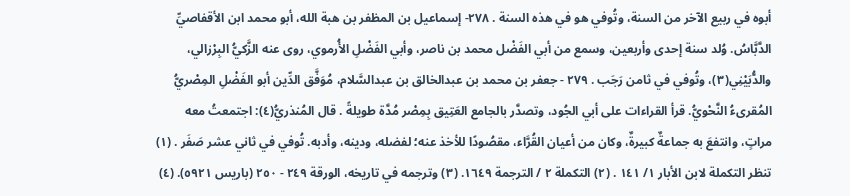أبوه في ربيع الآخر من السنة، وتُوفي هو في هذه السنة . ٢٧٨- إسماعيل بن المظفر بن هبة الله، أبو محمد ابن الأقفاصيِّ الدَّبَّاسُ. وُلد سنة إحدى وأربعين، وسمع من أبي الفَضْل محمد بن ناصر، وأبي الفَضْلِ الأُرموي، روى عنه الزَّكيُّ البِرْزالي، والدُّبَيْنِي(٣)، وتُوفي في ثامن رَجَب . ٢٧٩ - جعفر بن محمد بن عبدالخالق بن عبدالسَّلام، مُوَفَّق الدِّين أبو الفَضْلِ المِصْريُّ المُقرىءُ النَّحْويُّ. قرأ القراءات على أبي الجُود، وتصدَّر بالجامع العَتِيق بِمِصْر مُدَّة طويلةً . قال المُنذريُّ(٤): اجتمعتُ معه مراتٍ، وانتفعَ به جماعةٌ كبيرةٌ، وكان من أعيان القُرَّاء، مقصُودًا للأخذ عنه؛ لفضله، ودينه، وأدبه. تُوفي في ثاني عشر صَفَر . (١) تنظر التكملة لابن الأبار ١/ ١٤١ . (٢) التكملة ٢ / الترجمة ١٦٤٩. (٣) وترجمه في تاريخه، الورقة ٢٤٩ - ٢٥٠ (باريس ٥٩٢١). (٤)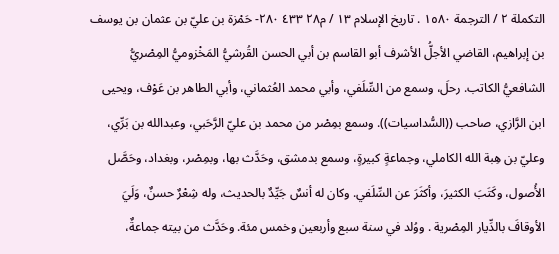التكملة ٢ / الترجمة ١٥٨٠ . تاريخ الإسلام ١٣ / م٢٨ ٤٣٣ ٢٨٠- حَمْزة بن عليّ بن عثمان بن يوسف بن إبراهيم، القاضي الأجلُّ الأشرف أبو القاسم بن أبي الحسن القُرشيُّ المَخْزوميُّ المِصْريُّ الشافعيُّ الکاتب. رحلَ، وسمع من السِّلَفي، وأبي محمد العُثماني، وأبي الطاهر بن عَوْف، ويحيى ابن الرَّازي، صاحب ((السُّداسيات)). وسمع بمِصْر من محمد بن عليّ الرَّحَبي، وعبدالله بن بَرِّي، وعليّ بن هِبة الله الكاملي، وجماعةٍ كبيرةٍ، وسمع بدمشق، وحَدَّث بها، وبمِصْر، وبغداد، وحَصَّل الأُصول، وكَتَبَ الكثيرَ، وأكثَرَ عن السِّلَفي. وكان له أنسٌ جَيِّدٌ بالحديث، وله شِعْرٌ حسنٌ، وَلَيَ الأوقافَ بالدِّيار المِصْرية . ووُلد في سنة سبع وأربعين وخمس مئة. وحَدَّث من بيته جماعةٌ،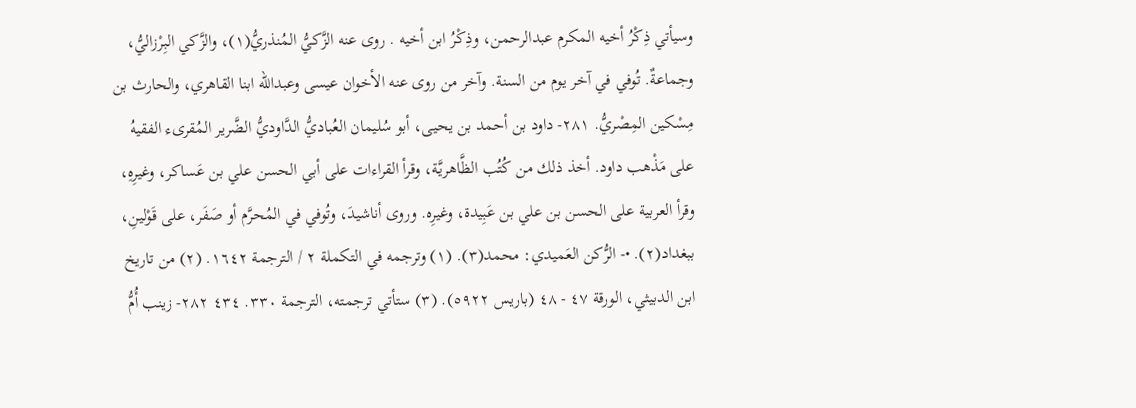وسيأتي ذِكْرُ أخيه المكرم عبدالرحمن، وذِكْرُ ابن أخيه . روى عنه الزَّكيُّ المُنذريُّ(١)، والزَّكي البِرْزاليُّ، وجماعةٌ. تُوفي في آخر يوم من السنة. وآخر من روى عنه الأخوان عيسى وعبدالله ابنا القاهري، والحارث بن مِسْكين المِصْريُّ. ٢٨١- داود بن أحمد بن يحيى، أبو سُليمان العُباديُّ الدَّاوديُّ الضَّرير المُقرىء الفقیهُ علی مَذْهب داود. أخذ ذلك من كُتُب الظَّاهريَّة، وقرأ القراءات على أبي الحسن علي بن عَساكر، وغيرِهِ، وقرأ العربية على الحسن بن علي بن عَبِيدة، وغيرِه. وروى أناشيدَ، وتُوفي في المُحرَّم أو صَفَر، على قَوْلينِ، ببغداد(٢). •- الرُّكن العَميدي: محمد(٣). (١) وترجمه في التكملة ٢ / الترجمة ١٦٤٢. (٢) من تاريخ ابن الدبيثي، الورقة ٤٧ - ٤٨ (باريس ٥٩٢٢). (٣) ستأتي ترجمته، الترجمة ٣٣٠. ٤٣٤ ٢٨٢- زينب أُمُّ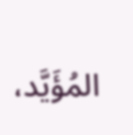المُؤَيَّد،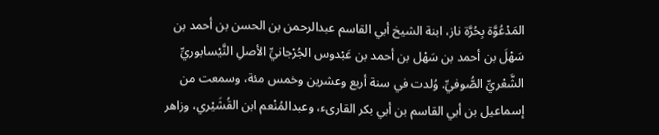المَدْعُوَّة بِحُرَّة ناز، ابنة الشيخ أبي القاسم عبدالرحمن بن الحسن بن أحمد بن سَهْلَ بن أحمد بن سَهْل بن أحمد بن عَبْدوس الجُرْجانيِّ الأصلِ النَّيْسابوريِّ الشَّعْريِّ الصُّوفيِّ. وُلدت في سنة أربع وعشرين وخمس مئة، وسمعت من إسماعيل بن أبي القاسم بن أبي بكر القارىء، وعبدالمُنْعم ابن القُشَيْري، وزاهر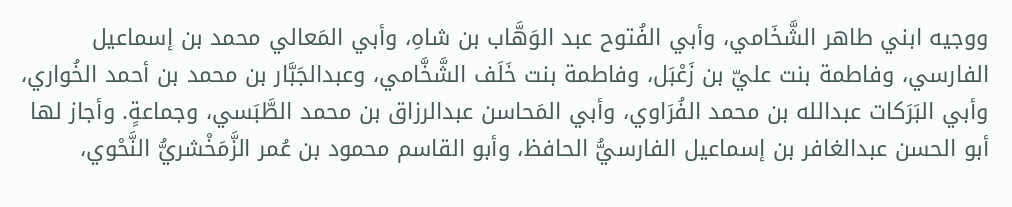ووجيه ابني طاهر الشَّخَامي، وأبي الفُتوح عبد الوَهَّاب بن شاهِ، وأبي المَعالي محمد بن إسماعيل الفارسي، وفاطمة بنت عليّ بن زَعْبَل، وفاطمة بنت خَلَف الشَّخَّامي، وعبدالجَبَّار بن محمد بن أحمد الخُواري، وأبي البَرَكات عبدالله بن محمد الفُرَاوي، وأبي المَحاسن عبدالرزاق بن محمد الطَّبَسي، وجماعةٍ. وأجاز لها أبو الحسن عبدالغافر بن إسماعيل الفارسيُّ الحافظ، وأبو القاسم محمود بن عُمر الزَّمَخْشريُّ النَّحْوي،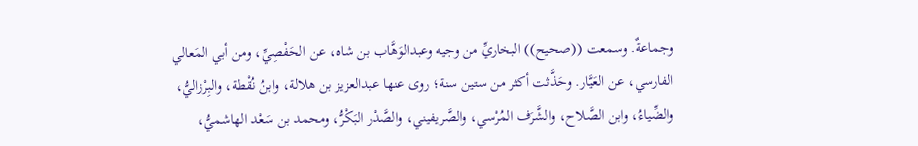وجماعةٌ. وسمعت ((صحيح)) البخاريِّ من وجيه وعبدالوَهَّاب بن شاه، عن الحَفْصِيِّ، ومن أبي المَعالي الفارسي، عن العَيَّار. وحَذَّثت أكثر من ستين سنة؛ روى عنها عبدالعزيز بن هلالة، وابنُ نُقْطة، والبِرْزاليُّ، والضِّياءُ، وابن الصَّلاح، والشَّرَف المُرْسي، والصَّريفيني، والصَّدْر البَكْرُّ، ومحمد بن سَعْد الهاشميُّ،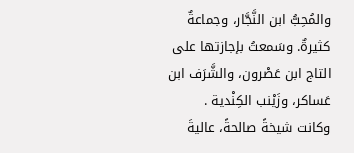والمُحِبُّ ابن النَّجَّار، وجماعةٌ كثيرةٌ. وسَمعتُ بإجازتها على التاج ابن عَصْرون، والشَّرَف ابن عَساكر، وزَيْنب الكِنْدیة . وكانت شيخةً صالحةً، عاليةَ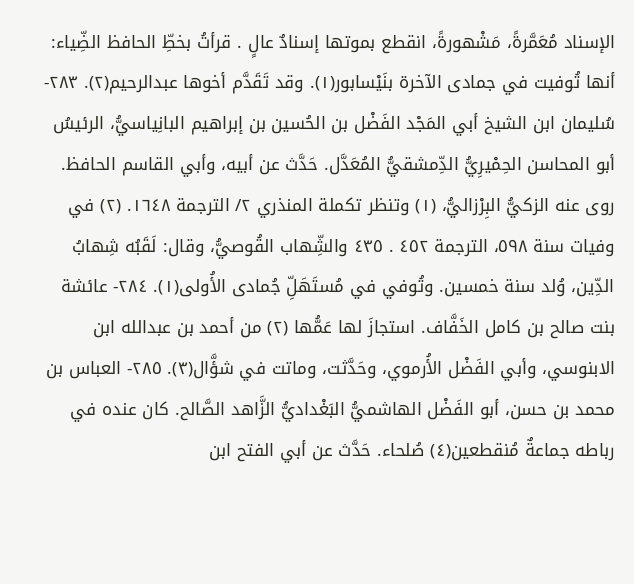الإسناد مُعَمَّرةً، مَشْهورةً، انقطع بموتها إسنادٌ عالٍ . قرأتُ بخطِّ الحافظ الضِّياء: أنها تُوفيت في جمادى الآخرة بنَيْسابور(١). وقد تَقَدَّم أخوها عبدالرحيم(٢). ٢٨٣- سُليمان ابن الشيخ أبي المَجْد الفَضْل بن الحُسين بن إبراهيم البانِياسيُّ، الرئيسُ أبو المحاسن الحِمْيرِيُّ الدِّمشقيُّ المُعَدَّل. حَدَّث عن أبيه، وأبي القاسم الحافظ. روى عنه الزكيُّ البِرْزاليُّ، (١) وتنظر تكملة المنذري ٢/ الترجمة ١٦٤٨. (٢) في وفيات سنة ٥٩٨، الترجمة ٤٥٢ . ٤٣٥ والشِّهاب القُوصيُّ، وقال: لَقَبُه شِهابُ الدِّين، وُلد سنة خمسين. وتُوفي في مُستَهَلِّ جُمادى الأُولى(١). ٢٨٤- عائشة بنت صالح بن كامل الخَفَّاف. استجازَ لها عَمُّها (٢) من أحمد بن عبدالله ابن الابنوسي، وأبي الفَضْل الأُرموي، وحَدَّثت، وماتت في شؤَّال(٣). ٢٨٥- العباس بن محمد بن حسن، أبو الفَضْل الهاشميُّ البَغْداديُّ الزَّاهد الصَّالح. كان عنده في رباطه جماعةٌ مُنقطعين(٤) صُلحاء. حَدَّث عن أبي الفتح ابن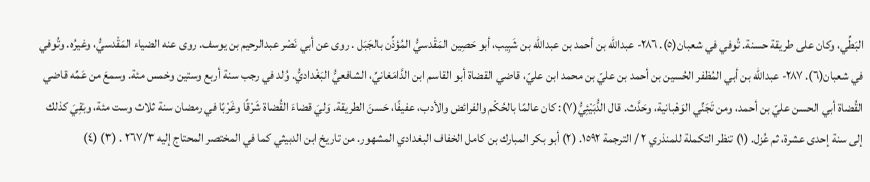البَطِّي، وكان على طريقة حسنة. تُوفي في شعبان(٥). ٢٨٦- عبدالله بن أحمد بن عبدالله بن شَبِيب، أبو حَصِين المَقْدسيُّ المُؤذِّن بالجَبَل . روى عن أبي نَصْر عبدالرحيم بن يوسف. روى عنه الضياء المَقْدسيُّ، وغيرُه. وتُوفي في شعبان(٦). ٢٨٧- عبدالله بن أبي المُظفر الحُسين بن أحمد بن عليّ بن محمد ابن عليّ، قاضي القضاة أبو القاسم ابن الدَّامَغانيِّ، الشافعيُّ البَغْداديُّ. وُلد في رجب سنة أربع وستين وخمس مئة. وسمعَ من عَمِّه قاضي القُضاة أبي الحسن عليّ بن أحمد، ومن تَجَنِّي الوَهْبانية، وحَدَّث. قال الدُّبَيْئِيُّ(٧): كان عالمًا بالحُكْم والفرائض والأدب، عفيفًا، حَسنَ الطريقة. وَليَ قضاءَ القُضاة شَرْقًا وغَرْبًا في رمضان سنة ثلاث وست مئة، وبَقِيَ کذلك إلى سنة إحدى عشرة، ثم عُزل. (١) تنظر التكملة للمنذري ٢ / الترجمة ١٥٩٢. (٢) أبو بكر المبارك بن كامل الخفاف البغدادي المشهور. من تاريخ ابن الدبيثي كما في المختصر المحتاج إليه ٢٦٧/٣ . (٣) (٤)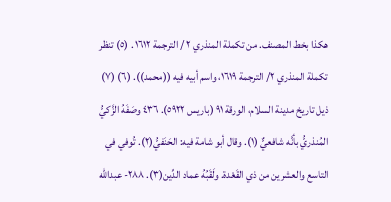هكذا بخط المصنف. من تكملة المنذري ٢ / الترجمة ١٦١٢ . (٥) تنظر تكملة المنذري ٢/ الترجمة ١٦١٩، واسم أبيه فيه ((محمد)). (٦) (٧) ذيل تاريخ مدينة السلام، الورقة ٩١ (باريس ٥٩٢٢). ٤٣٦ وصَفَهُ الزَّكيُّ المُنذريُّ بأنَّه شافعيٌّ (١). وقال أبو شامة فيه: الحَنَفيُّ(٢). تُوفي في التاسع والعشرين من ذي القَعْدة. ولَقَبُهُ عماد الدِّين(٣). ٢٨٨- عبدالله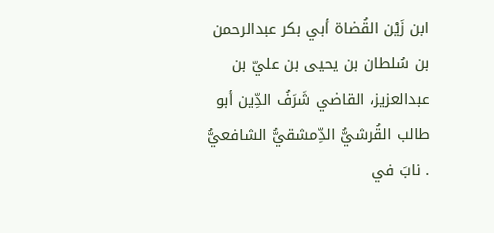ابن زَيْن القُضاة أبي بكر عبدالرحمن بن سُلطان بن يحيى بن عليّ بن عبدالعزيز، القاضي شَرَفُ الدِّين أبو طالب القُرشيُّ الدِّمشقيُّ الشافعيُّ . نابَ في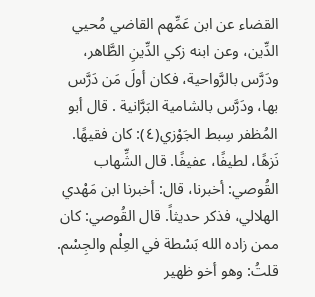القضاء عن ابن عَمِّهم القاضي مُحيي الدِّين، وعن ابنه زكي الدِّينِ الطَّاهر، ودَرَّس بالرَّواحية، فكان أولَ مَن دَرَّس بها، ودَرَّس بالشامية البَرَّانية . قال أبو المُظفر سِبط الجَوْزي(٤): كان فقيهًا. نَزهًا، لطيفًا، عفيفًا. قال الشِّهاب القُوصي: أخبرنا، قال: أخبرنا ابن مَهْدي الهلالي، فذكر حديثاً. قال القُوصي: كان ممن زاده الله بَسْطة في العِلْم والجِسْم. قلتُ: وهو أخو ظهير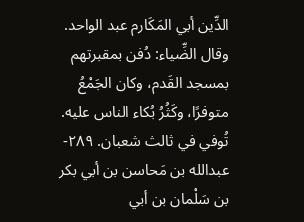الدِّين أبي المَكَارم عبد الواحد. وقال الضِّياء: دُفن بمقبرتهم بمسجد القَدم، وكان الجَمْعُ متوفرًا، وكَثُرُ بُكاء الناس عليه. تُوفي في ثالث شعبان. ٢٨٩- عبدالله بن مَحاسن بن أبي بكر بن سَلْمان بن أبي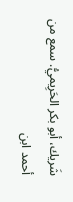شَريك، أبو بكر الحَرِیميُّ. سمع من أحمد ابن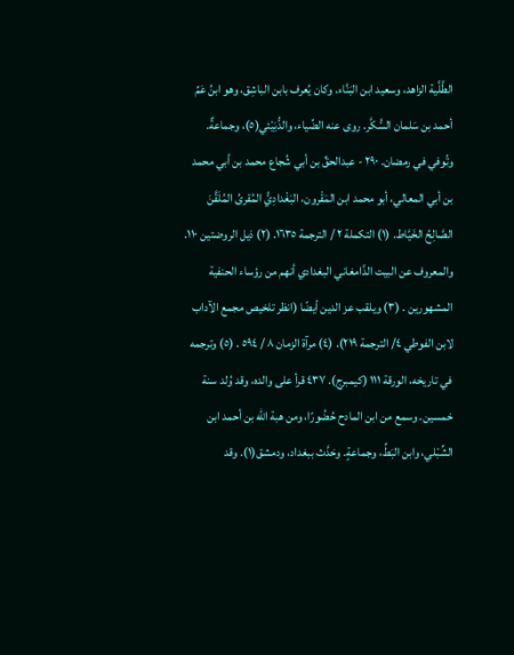الطَّلَّية الزاهد، وسعيد ابن البَنَّاء. وكان يُعرف بابن الباشِق، وهو ابنُ عَمِّ أحمد بن سَلمان السُّكَّر. روى عنه الضِّياء، والدُّبَيْئي(٥)، وجماعةٌ. وتُوفي في رمضان. ٢٩٠ - عبدالحقِّ بن أبي شُجاع محمد بن أبي محمد بن أبي المعالي، أبو محمد ابن المَقْرون، البَغْدادِيُّ المُقرىُ المُلَقَّنَ الصَّالِحُ الخَيَّاط. (١) التكملة ٢ / الترجمة ١٦٣٥. (٢) ذيل الروضتين ١١٠. والمعروف عن البيت الدَّامغاني البغدادي أنهم من رؤساء الحنفية المشهورين . (٣) ويلقب عز الدين أيضًا (انظر تلخيص مجمع الآداب لابن الفوطي ٤/ الترجمة ٢١٩). (٤) مرآة الزمان ٨ / ٥٩٤ . (٥) وترجمه في تاريخه، الورقة ١١١ (كيمبرج). ٤٣٧ قرأ على والده، وقد وُلد سنة خمسين. وسمع من ابن المادح حُضُورًا، ومن هبة الله بن أحمد ابن الشِّبْلي، وابن البَطِّ، وجماعةٍ. وحَدَّث ببغداد، ودمشق(١). وقد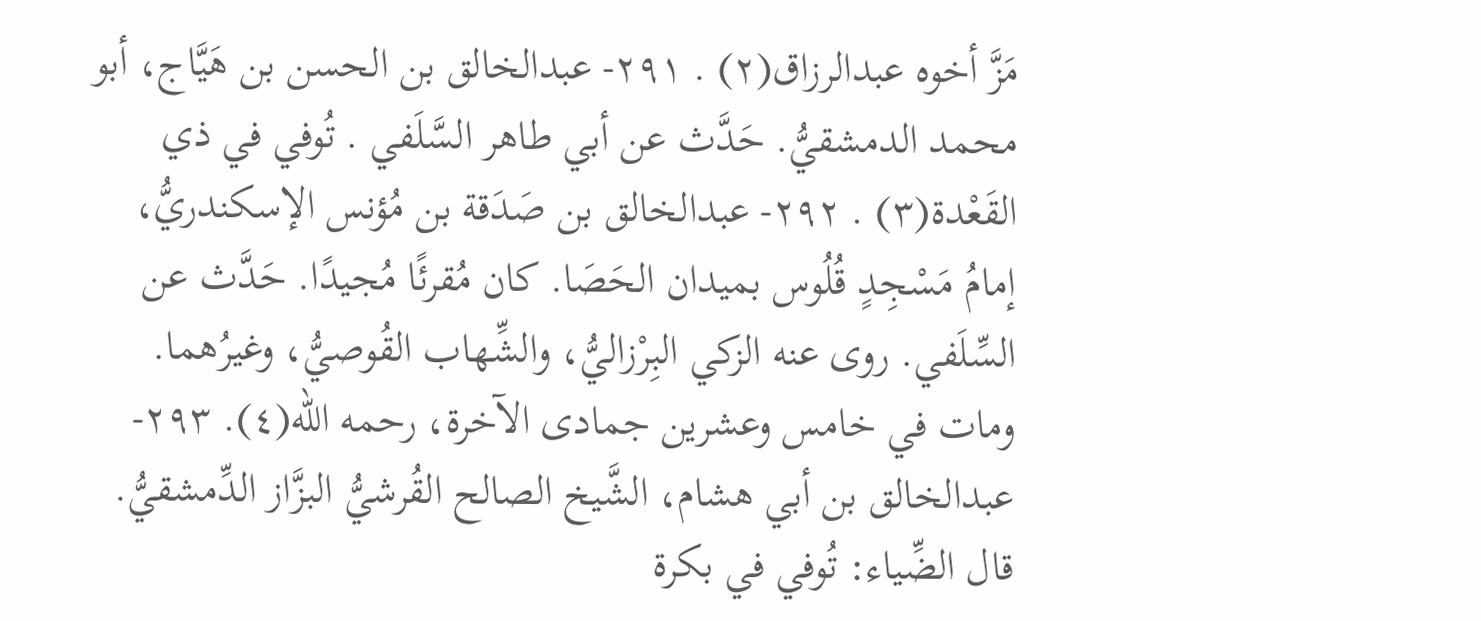مَزَّ أخوه عبدالرزاق(٢) . ٢٩١- عبدالخالق بن الحسن بن هَيَّاج، أبو محمد الدمشقيُّ. حَدَّث عن أبي طاهر السَّلَفي . تُوفي في ذي القَعْدة(٣) . ٢٩٢- عبدالخالق بن صَدَقة بن مُؤنس الإسكندريُّ، إمامُ مَسْجِدٍ قُلُوس بميدان الحَصَا. كان مُقرئًا مُجيدًا. حَدَّث عن السِّلَفي. روى عنه الزكي البِرْزاليُّ، والشِّهاب القُوصيُّ، وغيرُهما. ومات في خامس وعشرين جمادى الآخرة، رحمه الله(٤). ٢٩٣- عبدالخالق بن أبي هشام، الشَّيخ الصالح القُرشيُّ البزَّاز الدِّمشقيُّ. قال الضِّياء: تُوفي في بكرة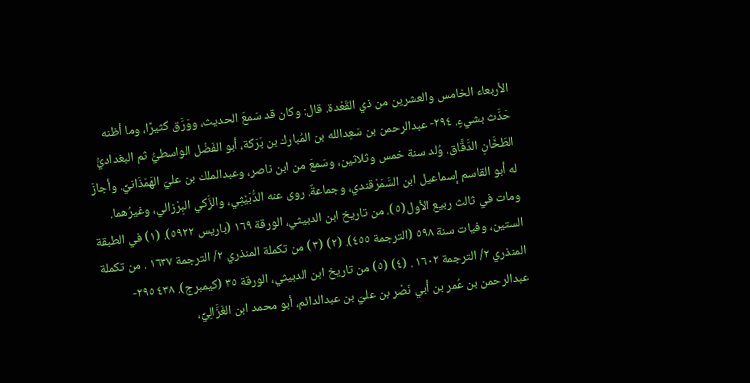الأربعاء الخامس والعشرين من ذي القَعْدة. قال: وكان قد سَمعَ الحديث، ووَرَّق كثيرًا، وما أظنه حَدَّث بشيءٍ. ٢٩٤- عبدالرحمن بن سَعِدالله بن المُبارك بن بَرَكة، أبو الفَضْل الواسطيُّ ثم البغداديُّ الطّخَّانِ الدَّقَّاق. وُلد سنة خمس وثلاثين، وسَمعَ من ابن ناصر، وعبدالملك بن عليّ الهَمَذَانيِّ. وأجازَ له أبو القاسم إسماعيل ابن السَّمَرْقندي، وجماعةٌ. روى عنه الدُّبَيْثِي، والزَّكي البِرْزالي، وغيرُهما. ومات في ثالث ربيع الأول(٥). من تاريخ ابن الدبيثي، الورقة ١٦٩ (باريس ٥٩٢٢). (١) في الطبقة الستين، وفيات سنة ٥٩٨ (الترجمة ٤٥٥). (٢) (٣) من تكملة المنذري ٢/ الترجمة ١٦٣٧ . من تكملة المنذري ٢/ الترجمة ١٦٠٢ . (٤) (٥) من تاريخ ابن الدبيثي، الورقة ٣٥ (كيمبرج). ٤٣٨ ٢٩٥- عبدالرحمن بن عُمر بن أبي نَصْر بن عليّ بن عبدالدائم، أبو محمد ابن الغَزَّالِيِّ،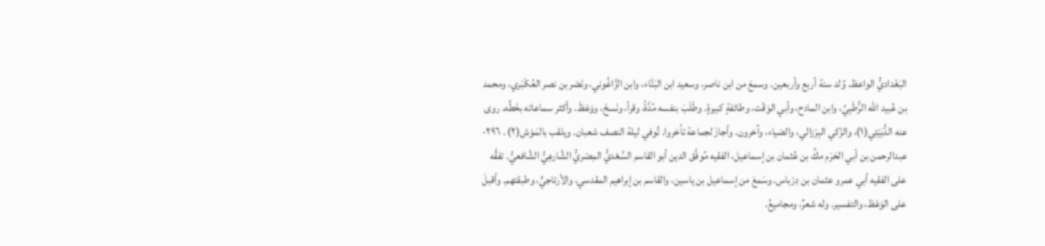البَغْداديُّ الواعظ. وُلد سنة أربع وأربعين. وسمعَ من ابن ناصر، وسعيد ابن البَنَّاء، وابن الزَّاغُوني، ونَصْر بن نصر العُكْبَري، ومحمد بن عُبيد الله الرُّطَبِيِّ، وابن المادح، وأبي الوَقْت، وطائفةٍ كبيرةٍ. وطَلَبَ بنفسه مُدَّةً، وقرأ، ونَسخَ، ووَعَظَ. وأكثر سماعاته بخَطِّه. روى عنه الدُّبَيْئِي(١)، والزّكي البِرْزالي، والضياء، وآخرون. وأجازَ لجماعة تأخروا. تُوفي ليلة النصف شعبان. ويلقب بالمَوْش(٢) . ٢٩٦- عبدالرحمن بن أبي الحَرَم مكِّ بن عُثمان بن إسماعيل، الفقيه مُوفَّق الدين أبو القاسم السَّعْديُّ المِصْريُّ الشَّارعِيُّ الشَّافعيُّ. تفقَّه على الفقيه أبي عمرو عثمان بن دِرْباس. وسَمعَ من إسماعيل بن ياسين، والقاسم بن إبراهيم المقدسي، والأرتاجيٍّ، وطبقتهم. وأقبلَ على الوَعْظ، والتفسير. وله شعرٌ، ومجاميعُ.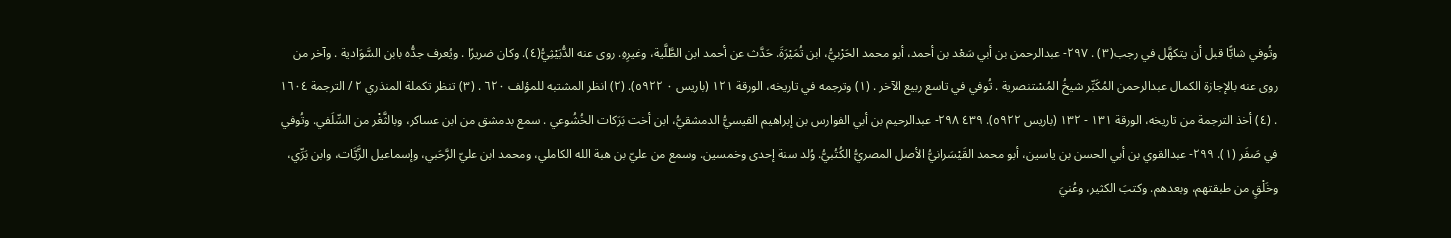وتُوفي شابًّا قبل أن يتكهَّل في رجب(٣) . ٢٩٧- عبدالرحمن بن أبي سَعْد بن أحمد، أبو محمد الحَرْبيُّ، ابن تُمَيْرَةَ. حَدَّث عن أحمد ابن الطَّلَّية، وغيرِهِ. روى عنه الدُّبَيْثِيُّ(٤). وكان ضریرًا . ويُعرف جدُّه بابن السَّوَادية . وآخر من روى عنه بالإجازة الكمال عبدالرحمن المُكَبِّر شيخُ المُسْتنصرية . تُوفي في تاسع ربيع الآخر . (١) وترجمه في تاريخه، الورقة ١٢١ (باريس ٠ ٥٩٢٢). (٢) انظر المشتبه للمؤلف ٦٢٠ . (٣) تنظر تكملة المنذري ٢ / الترجمة ١٦٠٤ . (٤) أخذ الترجمة من تاريخه، الورقة ١٣١ - ١٣٢ (باريس ٥٩٢٢). ٤٣٩ ٢٩٨- عبدالرحيم بن أبي الفوارس بن إبراهيم القيسيُّ الدمشقيُّ، ابن أخت بَرَكات الخُشُوعي . سمع بدمشق من ابن عساكر، وبالثَّغْر من السِّلَفي. وتُوفي في صَفَر (١). ٢٩٩- عبدالقوي بن أبي الحسن بن ياسين، أبو محمد القَيْسَرانيُّ الأصل المصريُّ الكُتُبيُّ. وُلد سنة إحدى وخمسين. وسمع من عليّ بن هبة الله الكاملي، ومحمد ابن عليّ الرَّحَبي، وإسماعيل الزَّيَّات، وابن بَرِّي، وخَلْقٍ من طبقتهم، وبعدهم. وكتبَ الكثير، وعُنيَ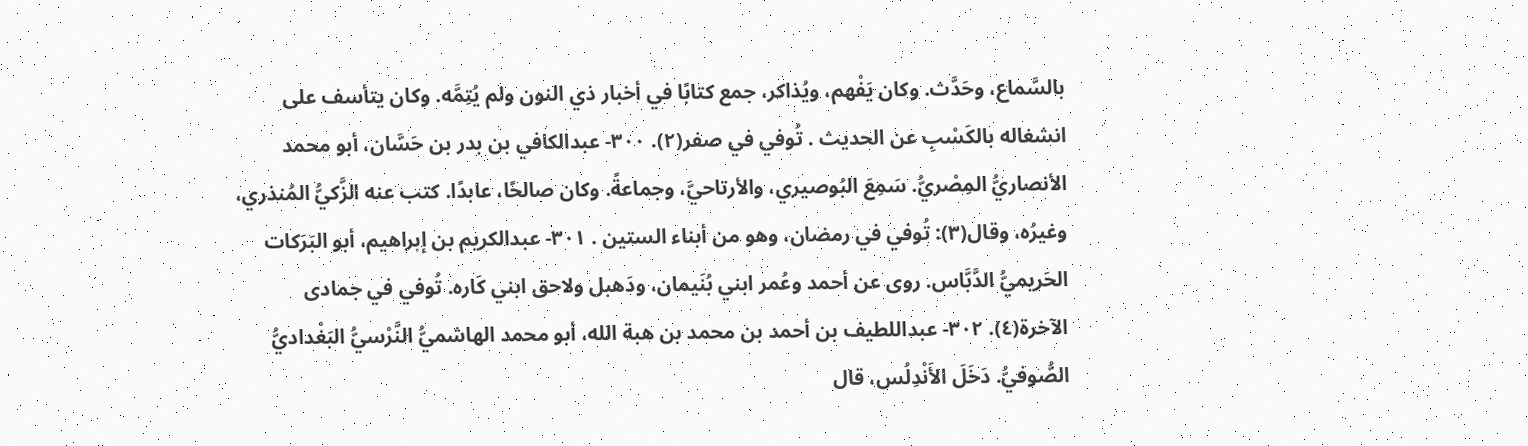بالسَّماع، وحَدَّث. وكان يَفْهم، ويُذاكر، جمع كتابًا في أخبار ذي النون ولم يُتِمَّه. وكان يتأسف على انشغاله بالكَسْبِ عن الحديث . تُوفي في صفر(٢). ٣٠٠- عبدالكافي بن بدر بن حَسَّان، أبو محمد الأنصاريُّ المِصْريُّ. سَمِعَ البُوصيري، والأرتاحيَّ، وجماعةً. وكان صالحًا، عابدًا. كتب عنه الزَّكيُّ المُنذري، وغيرُه، وقال(٣): تُوفي في رمضان، وهو من أبناء الستين . ٣٠١- عبدالكريم بن إبراهيم، أبو البَرَكات الحَريميُّ الدَّبَّاس. روى عن أحمد وعُمر ابني بُنَيمان، ودَهبل ولاحق ابني كَاره. تُوفي في جمادى الآخرة(٤). ٣٠٢- عبداللطيف بن أحمد بن محمد بن هبة الله، أبو محمد الهاشميُّ النَّرْسيُّ البَغْداديُّ الصُّوفيُّ. دَخَلَ الأَنْدِلُس، قال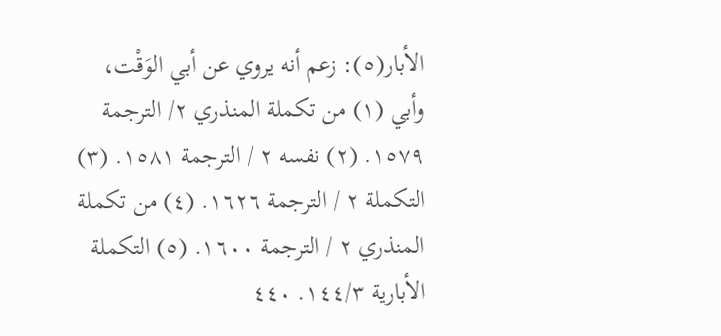الأبار(٥): زعم أنه يروي عن أبي الوَقْت، وأبي (١) من تكملة المنذري ٢/ الترجمة ١٥٧٩. (٢) نفسه ٢ / الترجمة ١٥٨١. (٣) التكملة ٢ / الترجمة ١٦٢٦. (٤) من تكملة المنذري ٢ / الترجمة ١٦٠٠. (٥) التكملة الأبارية ١٤٤/٣. ٤٤٠